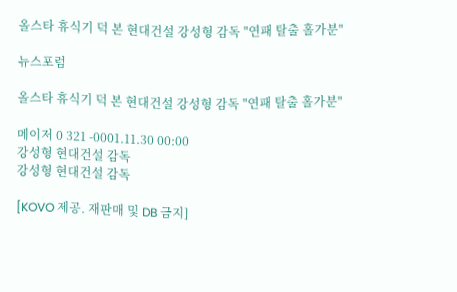올스타 휴식기 덕 본 현대건설 강성형 감독 "연패 탈출 홀가분"

뉴스포럼

올스타 휴식기 덕 본 현대건설 강성형 감독 "연패 탈출 홀가분"

메이저 0 321 -0001.11.30 00:00
강성형 현대건설 감독
강성형 현대건설 감독

[KOVO 제공. 재판매 및 DB 금지]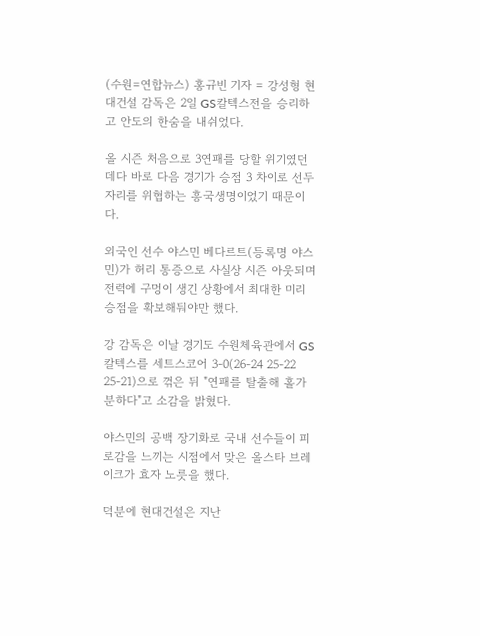(수원=연합뉴스) 홍규빈 기자 = 강성형 현대건설 감독은 2일 GS칼텍스전을 승리하고 안도의 한숨을 내쉬었다.

올 시즌 처음으로 3연패를 당할 위기였던데다 바로 다음 경기가 승점 3 차이로 선두 자리를 위협하는 흥국생명이었기 때문이다.

외국인 선수 야스민 베다르트(등록명 야스민)가 허리 통증으로 사실상 시즌 아웃되며 전력에 구멍이 생긴 상황에서 최대한 미리 승점을 확보해둬야만 했다.

강 감독은 이날 경기도 수원체육관에서 GS칼텍스를 세트스코어 3-0(26-24 25-22 25-21)으로 꺾은 뒤 "연패를 탈출해 홀가분하다"고 소감을 밝혔다.

야스민의 공백 장기화로 국내 선수들이 피로감을 느끼는 시점에서 맞은 올스타 브레이크가 효자 노릇을 했다.

덕분에 현대건설은 지난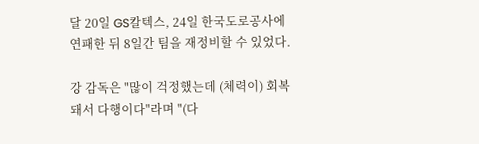달 20일 GS칼텍스, 24일 한국도로공사에 연패한 뒤 8일간 팀을 재정비할 수 있었다.

강 감독은 "많이 걱정했는데 (체력이) 회복돼서 다행이다"라며 "(다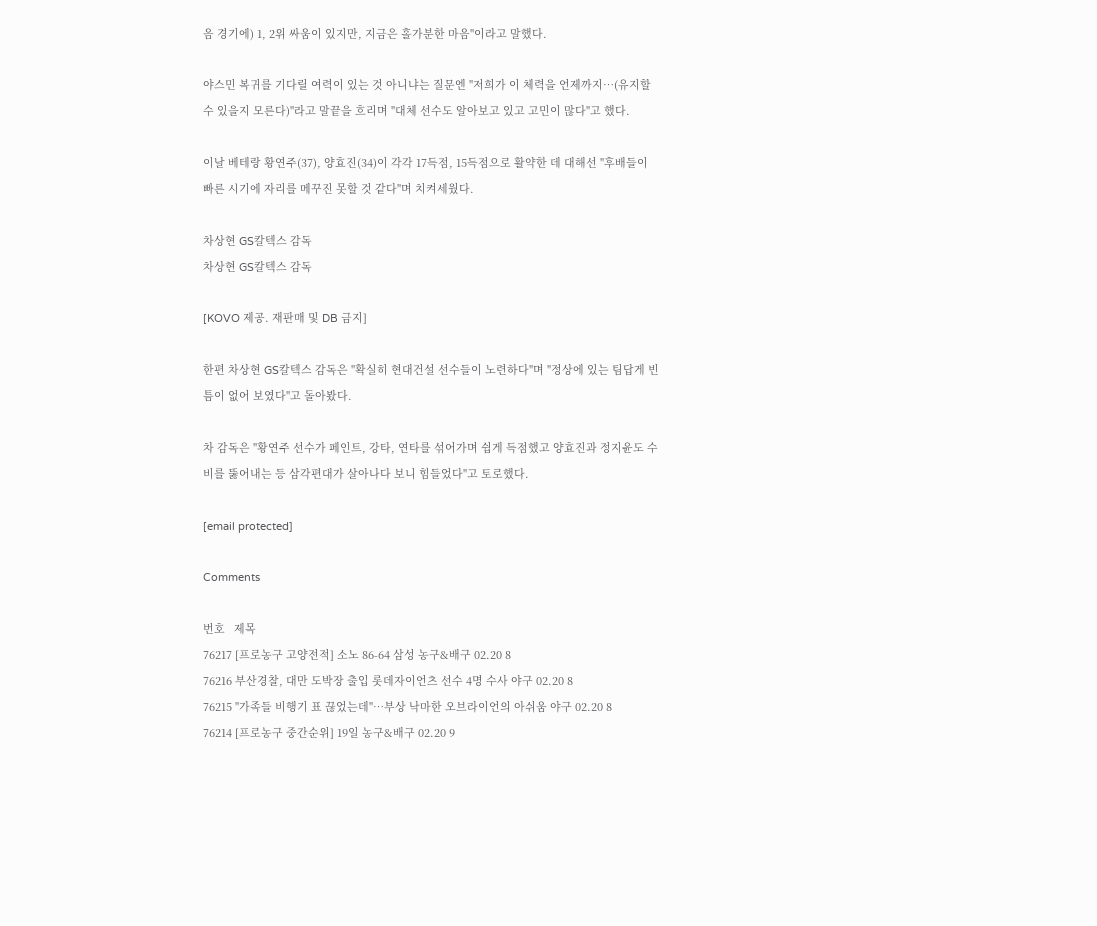음 경기에) 1, 2위 싸움이 있지만, 지금은 홀가분한 마음"이라고 말했다.

야스민 복귀를 기다릴 여력이 있는 것 아니냐는 질문엔 "저희가 이 체력을 언제까지…(유지할 수 있을지 모른다)"라고 말끝을 흐리며 "대체 선수도 알아보고 있고 고민이 많다"고 했다.

이날 베테랑 황연주(37), 양효진(34)이 각각 17득점, 15득점으로 활약한 데 대해선 "후배들이 빠른 시기에 자리를 메꾸진 못할 것 같다"며 치켜세웠다.

차상현 GS칼텍스 감독
차상현 GS칼텍스 감독

[KOVO 제공. 재판매 및 DB 금지]

한편 차상현 GS칼텍스 감독은 "확실히 현대건설 선수들이 노련하다"며 "정상에 있는 팀답게 빈틈이 없어 보였다"고 돌아봤다.

차 감독은 "황연주 선수가 페인트, 강타, 연타를 섞어가며 쉽게 득점했고 양효진과 정지윤도 수비를 뚫어내는 등 삼각편대가 살아나다 보니 힘들었다"고 토로했다.

[email protected]

Comments

번호   제목
76217 [프로농구 고양전적] 소노 86-64 삼성 농구&배구 02.20 8
76216 부산경찰, 대만 도박장 출입 롯데자이언츠 선수 4명 수사 야구 02.20 8
76215 "가족들 비행기 표 끊었는데"…부상 낙마한 오브라이언의 아쉬움 야구 02.20 8
76214 [프로농구 중간순위] 19일 농구&배구 02.20 9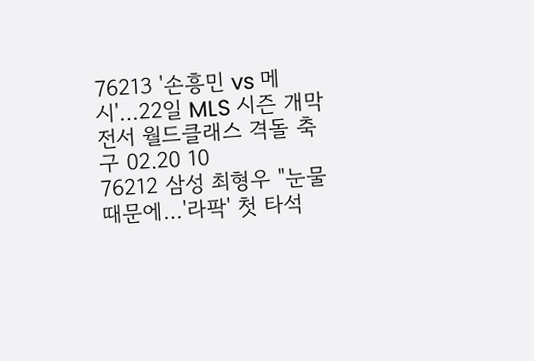76213 '손흥민 vs 메시'…22일 MLS 시즌 개막전서 월드클래스 격돌 축구 02.20 10
76212 삼성 최형우 "눈물 때문에…'라팍' 첫 타석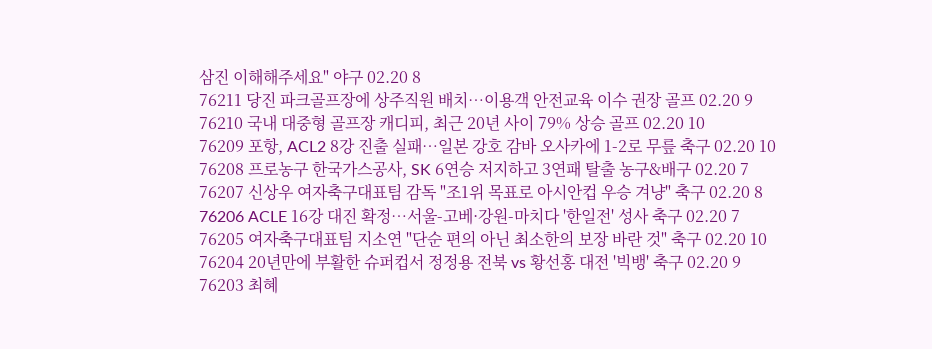삼진 이해해주세요" 야구 02.20 8
76211 당진 파크골프장에 상주직원 배치…이용객 안전교육 이수 권장 골프 02.20 9
76210 국내 대중형 골프장 캐디피, 최근 20년 사이 79% 상승 골프 02.20 10
76209 포항, ACL2 8강 진출 실패…일본 강호 감바 오사카에 1-2로 무릎 축구 02.20 10
76208 프로농구 한국가스공사, SK 6연승 저지하고 3연패 탈출 농구&배구 02.20 7
76207 신상우 여자축구대표팀 감독 "조1위 목표로 아시안컵 우승 겨냥" 축구 02.20 8
76206 ACLE 16강 대진 확정…서울-고베·강원-마치다 '한일전' 성사 축구 02.20 7
76205 여자축구대표팀 지소연 "단순 편의 아닌 최소한의 보장 바란 것" 축구 02.20 10
76204 20년만에 부활한 슈퍼컵서 정정용 전북 vs 황선홍 대전 '빅뱅' 축구 02.20 9
76203 최혜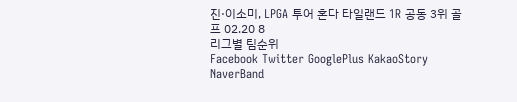진·이소미, LPGA 투어 혼다 타일랜드 1R 공동 3위 골프 02.20 8
리그별 팀순위
Facebook Twitter GooglePlus KakaoStory NaverBand